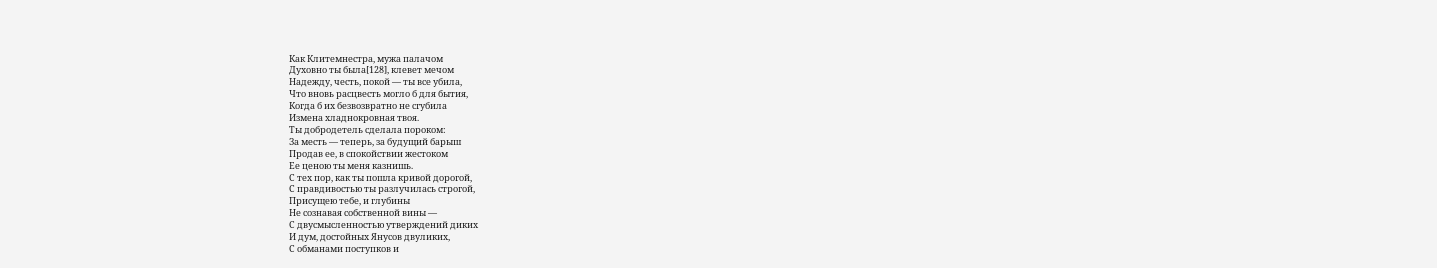Как Клитемнестра, мужа палачом
Духовно ты была[128], клевет мечом
Надежду, честь, покой — ты все убила,
Что вновь расцвесть могло б для бытия,
Когда б их безвозвратно не сгубила
Измена хладнокровная твоя.
Ты добродетель сделала пороком:
За месть — теперь, за будущий барыш
Продав ее, в спокойствии жестоком
Ее ценою ты меня казнишь.
С тех пор, как ты пошла кривой дорогой,
С правдивостью ты разлучилась строгой,
Присущею тебе, и глубины
Не сознавая собственной вины —
С двусмысленностью утверждений диких
И дум, достойных Янусов двуликих,
С обманами поступков и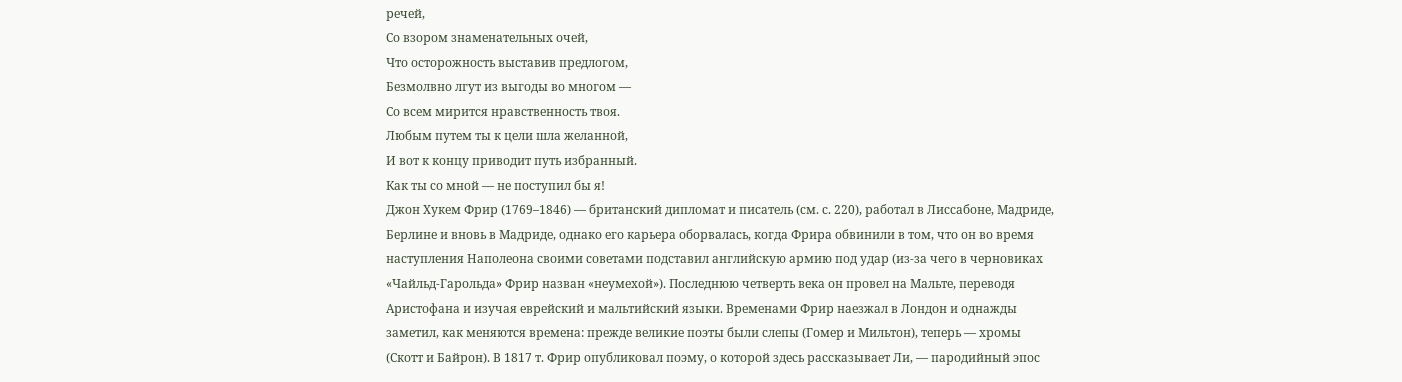речей,
Со взором знаменательных очей,
Что осторожность выставив предлогом,
Безмолвно лгут из выгоды во многом —
Со всем мирится нравственность твоя.
Любым путем ты к цели шла желанной,
И вот к концу приводит путь избранный.
Как ты со мной — не поступил бы я!
Джон Хукем Фрир (1769–1846) — британский дипломат и писатель (см. с. 220), работал в Лиссабоне, Мадриде, Берлине и вновь в Мадриде, однако его карьера оборвалась, когда Фрира обвинили в том, что он во время наступления Наполеона своими советами подставил английскую армию под удар (из-за чего в черновиках «Чайльд-Гарольда» Фрир назван «неумехой»). Последнюю четверть века он провел на Мальте, переводя Аристофана и изучая еврейский и мальтийский языки. Временами Фрир наезжал в Лондон и однажды заметил, как меняются времена: прежде великие поэты были слепы (Гомер и Мильтон), теперь — хромы (Скотт и Байрон). В 1817 т. Фрир опубликовал поэму, о которой здесь рассказывает Ли, — пародийный эпос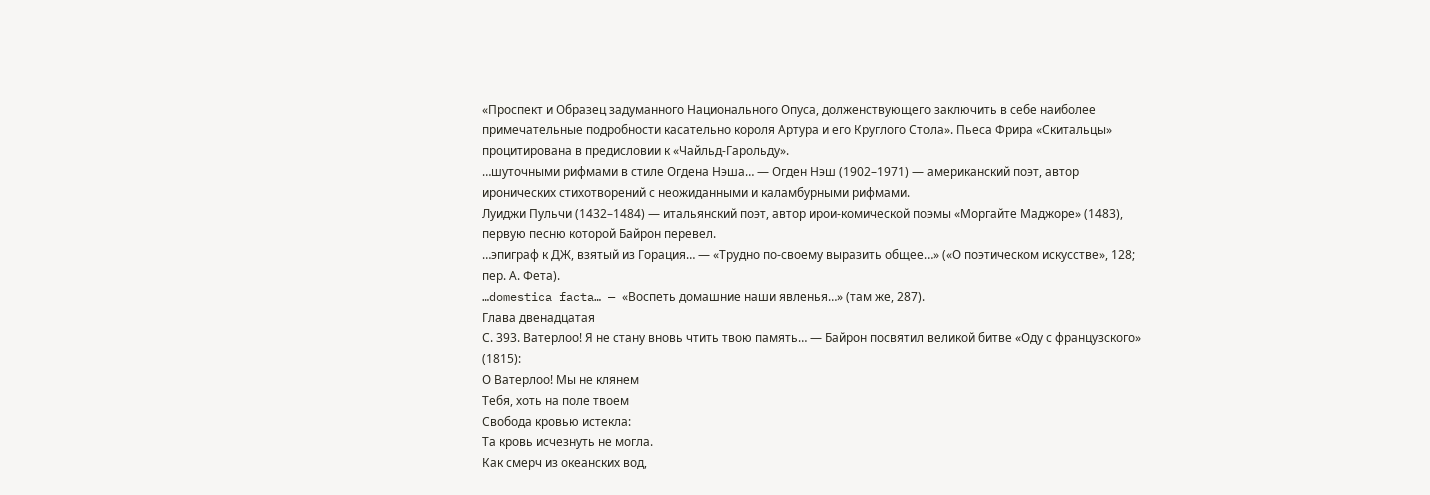«Проспект и Образец задуманного Национального Опуса, долженствующего заключить в себе наиболее примечательные подробности касательно короля Артура и его Круглого Стола». Пьеса Фрира «Скитальцы» процитирована в предисловии к «Чайльд-Гарольду».
…шуточными рифмами в стиле Огдена Нэша… — Огден Нэш (1902–1971) — американский поэт, автор иронических стихотворений с неожиданными и каламбурными рифмами.
Луиджи Пульчи (1432–1484) — итальянский поэт, автор ирои-комической поэмы «Моргайте Маджоре» (1483), первую песню которой Байрон перевел.
…эпиграф к ДЖ, взятый из Горация… — «Трудно по-своему выразить общее…» («О поэтическом искусстве», 128; пер. А. Фета).
…domestica facta… — «Воспеть домашние наши явленья…» (там же, 287).
Глава двенадцатая
С. 393. Ватерлоо! Я не стану вновь чтить твою память… — Байрон посвятил великой битве «Оду с французского» (1815):
О Ватерлоо! Мы не клянем
Тебя, хоть на поле твоем
Свобода кровью истекла:
Та кровь исчезнуть не могла.
Как смерч из океанских вод,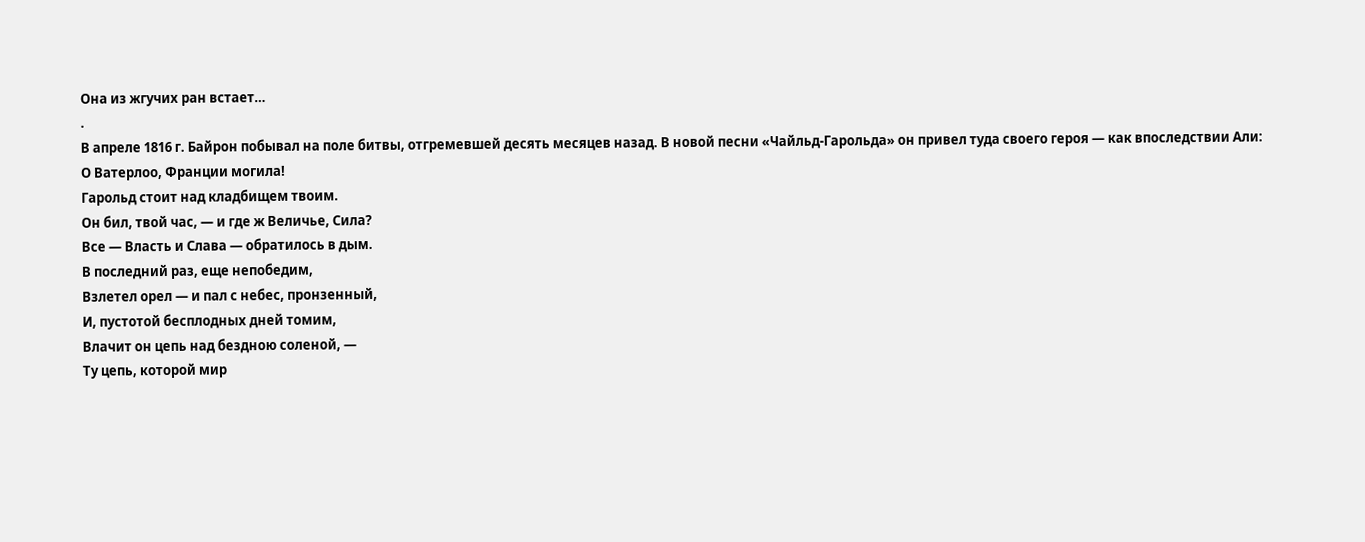Она из жгучих ран встает…
.
В апреле 1816 г. Байрон побывал на поле битвы, отгремевшей десять месяцев назад. В новой песни «Чайльд-Гарольда» он привел туда своего героя — как впоследствии Али:
О Ватерлоо, Франции могила!
Гарольд стоит над кладбищем твоим.
Он бил, твой час, — и где ж Величье, Сила?
Все — Власть и Слава — обратилось в дым.
В последний раз, еще непобедим,
Взлетел орел — и пал с небес, пронзенный,
И, пустотой бесплодных дней томим,
Влачит он цепь над бездною соленой, —
Ту цепь, которой мир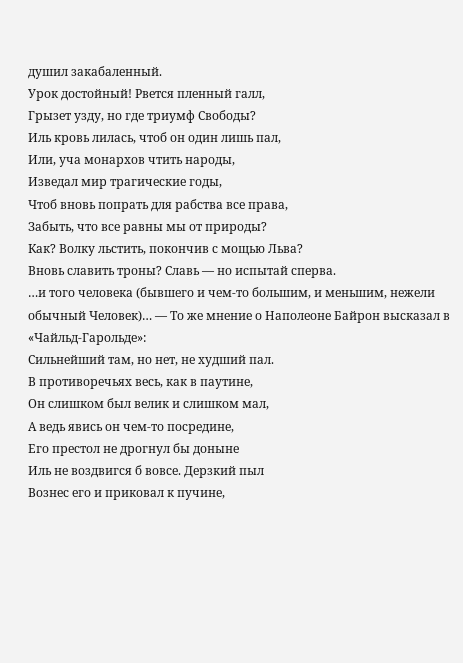душил закабаленный.
Урок достойный! Рвется пленный галл,
Грызет узду, но где триумф Свободы?
Иль кровь лилась, чтоб он один лишь пал,
Или, уча монархов чтить народы,
Изведал мир трагические годы,
Чтоб вновь попрать для рабства все права,
Забыть, что все равны мы от природы?
Как? Волку льстить, покончив с мощью Льва?
Вновь славить троны? Славь — но испытай сперва.
…и того человека (бывшего и чем-то большим, и меньшим, нежели обычный Человек)… — То же мнение о Наполеоне Байрон высказал в «Чайльд-Гарольде»:
Сильнейший там, но нет, не худший пал.
В противоречьях весь, как в паутине,
Он слишком был велик и слишком мал,
А ведь явись он чем-то посредине,
Его престол не дрогнул бы доныне
Иль не воздвигся б вовсе. Дерзкий пыл
Вознес его и приковал к пучине,